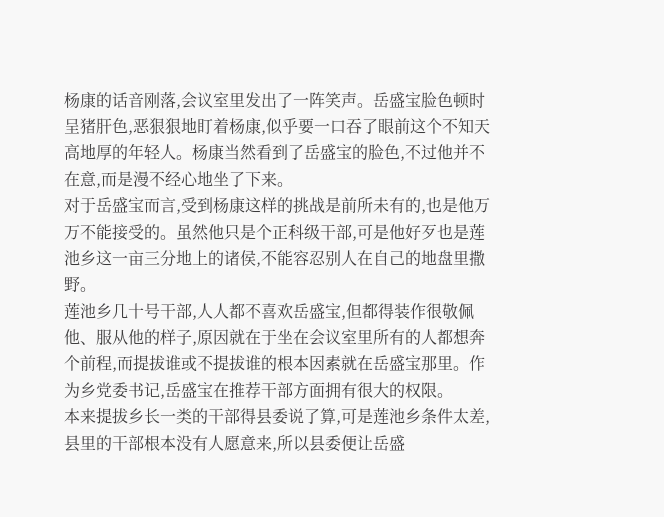杨康的话音刚落,会议室里发出了一阵笑声。岳盛宝脸色顿时呈猪肝色,恶狠狠地盯着杨康,似乎要一口吞了眼前这个不知天高地厚的年轻人。杨康当然看到了岳盛宝的脸色,不过他并不在意,而是漫不经心地坐了下来。
对于岳盛宝而言,受到杨康这样的挑战是前所未有的,也是他万万不能接受的。虽然他只是个正科级干部,可是他好歹也是莲池乡这一亩三分地上的诸侯,不能容忍别人在自己的地盘里撒野。
莲池乡几十号干部,人人都不喜欢岳盛宝,但都得装作很敬佩他、服从他的样子,原因就在于坐在会议室里所有的人都想奔个前程,而提拔谁或不提拔谁的根本因素就在岳盛宝那里。作为乡党委书记,岳盛宝在推荐干部方面拥有很大的权限。
本来提拔乡长一类的干部得县委说了算,可是莲池乡条件太差,县里的干部根本没有人愿意来,所以县委便让岳盛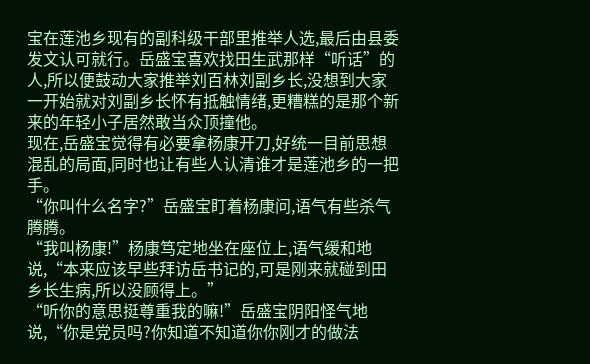宝在莲池乡现有的副科级干部里推举人选,最后由县委发文认可就行。岳盛宝喜欢找田生武那样“听话”的人,所以便鼓动大家推举刘百林刘副乡长,没想到大家一开始就对刘副乡长怀有抵触情绪,更糟糕的是那个新来的年轻小子居然敢当众顶撞他。
现在,岳盛宝觉得有必要拿杨康开刀,好统一目前思想混乱的局面,同时也让有些人认清谁才是莲池乡的一把手。
“你叫什么名字?”岳盛宝盯着杨康问,语气有些杀气腾腾。
“我叫杨康!”杨康笃定地坐在座位上,语气缓和地说,“本来应该早些拜访岳书记的,可是刚来就碰到田乡长生病,所以没顾得上。”
“听你的意思挺尊重我的嘛!”岳盛宝阴阳怪气地说,“你是党员吗?你知道不知道你你刚才的做法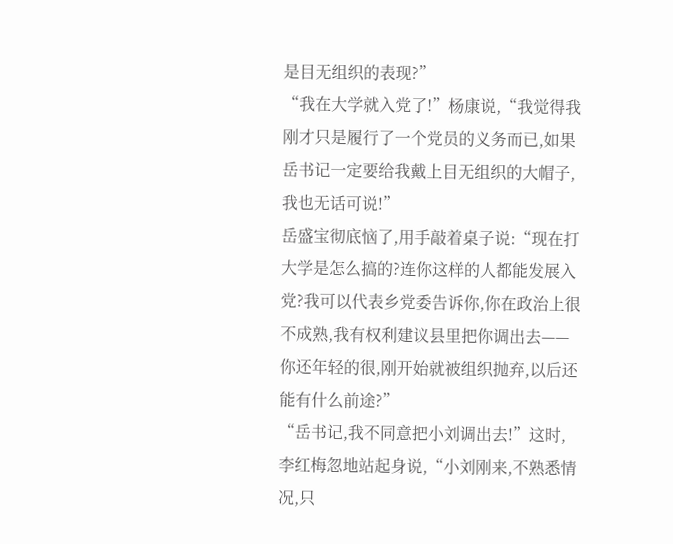是目无组织的表现?”
“我在大学就入党了!”杨康说,“我觉得我刚才只是履行了一个党员的义务而已,如果岳书记一定要给我戴上目无组织的大帽子,我也无话可说!”
岳盛宝彻底恼了,用手敲着桌子说:“现在打大学是怎么搞的?连你这样的人都能发展入党?我可以代表乡党委告诉你,你在政治上很不成熟,我有权利建议县里把你调出去——你还年轻的很,刚开始就被组织抛弃,以后还能有什么前途?”
“岳书记,我不同意把小刘调出去!”这时,李红梅忽地站起身说,“小刘刚来,不熟悉情况,只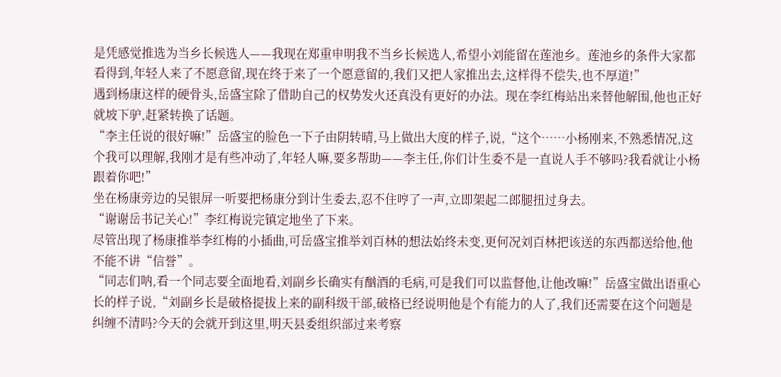是凭感觉推选为当乡长候选人——我现在郑重申明我不当乡长候选人,希望小刘能留在莲池乡。莲池乡的条件大家都看得到,年轻人来了不愿意留,现在终于来了一个愿意留的,我们又把人家推出去,这样得不偿失,也不厚道!”
遇到杨康这样的硬骨头,岳盛宝除了借助自己的权势发火还真没有更好的办法。现在李红梅站出来替他解围,他也正好就坡下驴,赶紧转换了话题。
“李主任说的很好嘛!”岳盛宝的脸色一下子由阴转晴,马上做出大度的样子,说,“这个……小杨刚来,不熟悉情况,这个我可以理解,我刚才是有些冲动了,年轻人嘛,要多帮助——李主任,你们计生委不是一直说人手不够吗?我看就让小杨跟着你吧!”
坐在杨康旁边的吴银屏一听要把杨康分到计生委去,忍不住哼了一声,立即架起二郎腿扭过身去。
“谢谢岳书记关心!”李红梅说完镇定地坐了下来。
尽管出现了杨康推举李红梅的小插曲,可岳盛宝推举刘百林的想法始终未变,更何况刘百林把该送的东西都送给他,他不能不讲“信誉”。
“同志们呐,看一个同志要全面地看,刘副乡长确实有酗酒的毛病,可是我们可以监督他,让他改嘛!”岳盛宝做出语重心长的样子说,“刘副乡长是破格提拔上来的副科级干部,破格已经说明他是个有能力的人了,我们还需要在这个问题是纠缠不清吗?今天的会就开到这里,明天县委组织部过来考察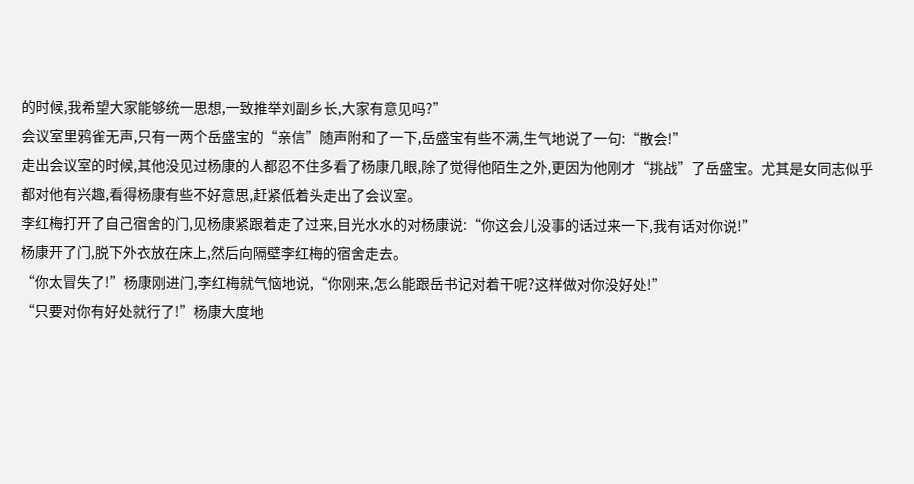的时候,我希望大家能够统一思想,一致推举刘副乡长,大家有意见吗?”
会议室里鸦雀无声,只有一两个岳盛宝的“亲信”随声附和了一下,岳盛宝有些不满,生气地说了一句:“散会!”
走出会议室的时候,其他没见过杨康的人都忍不住多看了杨康几眼,除了觉得他陌生之外,更因为他刚才“挑战”了岳盛宝。尤其是女同志似乎都对他有兴趣,看得杨康有些不好意思,赶紧低着头走出了会议室。
李红梅打开了自己宿舍的门,见杨康紧跟着走了过来,目光水水的对杨康说:“你这会儿没事的话过来一下,我有话对你说!”
杨康开了门,脱下外衣放在床上,然后向隔壁李红梅的宿舍走去。
“你太冒失了!”杨康刚进门,李红梅就气恼地说,“你刚来,怎么能跟岳书记对着干呢?这样做对你没好处!”
“只要对你有好处就行了!”杨康大度地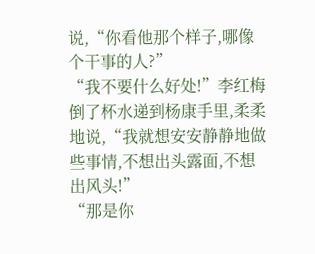说,“你看他那个样子,哪像个干事的人?”
“我不要什么好处!”李红梅倒了杯水递到杨康手里,柔柔地说,“我就想安安静静地做些事情,不想出头露面,不想出风头!”
“那是你